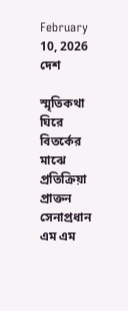February 10, 2026
দেশ

স্মৃতিকথা ঘিরে বিতর্কের মাঝে প্রতিক্রিয়া প্রাক্তন সেনাপ্রধান এম এম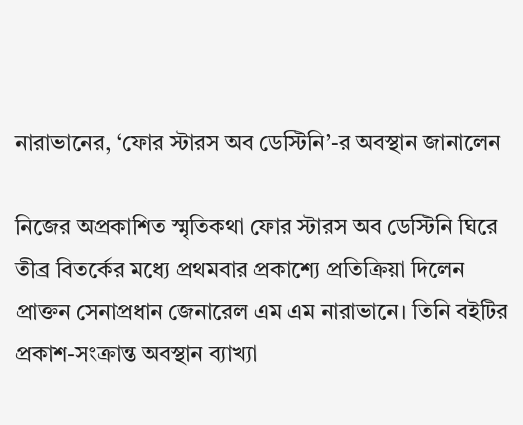নারাভানের, ‘ফোর স্টারস অব ডেস্টিনি’-র অবস্থান জানালেন

নিজের অপ্রকাশিত স্মৃতিকথা ফোর স্টারস অব ডেস্টিনি ঘিরে তীব্র বিতর্কের মধ্যে প্রথমবার প্রকাশ্যে প্রতিক্রিয়া দিলেন প্রাক্তন সেনাপ্রধান জেনারেল এম এম নারাভানে। তিনি বইটির প্রকাশ-সংক্রান্ত অবস্থান ব্যাখ্যা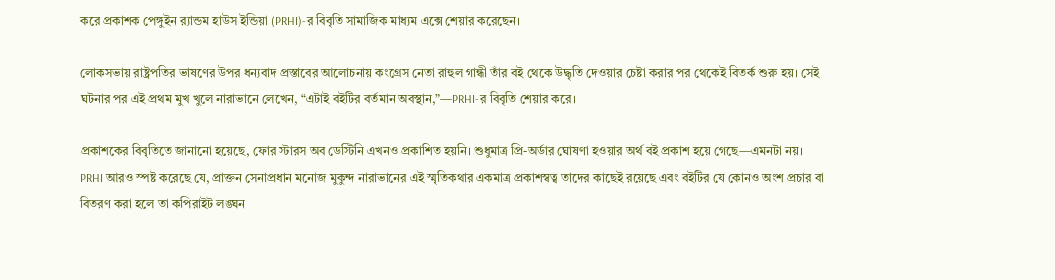করে প্রকাশক পেঙ্গুইন র‍্যান্ডম হাউস ইন্ডিয়া (PRHI)-র বিবৃতি সামাজিক মাধ্যম এক্সে শেয়ার করেছেন।

লোকসভায় রাষ্ট্রপতির ভাষণের উপর ধন্যবাদ প্রস্তাবের আলোচনায় কংগ্রেস নেতা রাহুল গান্ধী তাঁর বই থেকে উদ্ধৃতি দেওয়ার চেষ্টা করার পর থেকেই বিতর্ক শুরু হয়। সেই ঘটনার পর এই প্রথম মুখ খুলে নারাভানে লেখেন, “এটাই বইটির বর্তমান অবস্থান,”—PRHI-র বিবৃতি শেয়ার করে।

প্রকাশকের বিবৃতিতে জানানো হয়েছে, ফোর স্টারস অব ডেস্টিনি এখনও প্রকাশিত হয়নি। শুধুমাত্র প্রি-অর্ডার ঘোষণা হওয়ার অর্থ বই প্রকাশ হয়ে গেছে—এমনটা নয়। PRHI আরও স্পষ্ট করেছে যে, প্রাক্তন সেনাপ্রধান মনোজ মুকুন্দ নারাভানের এই স্মৃতিকথার একমাত্র প্রকাশস্বত্ব তাদের কাছেই রয়েছে এবং বইটির যে কোনও অংশ প্রচার বা বিতরণ করা হলে তা কপিরাইট লঙ্ঘন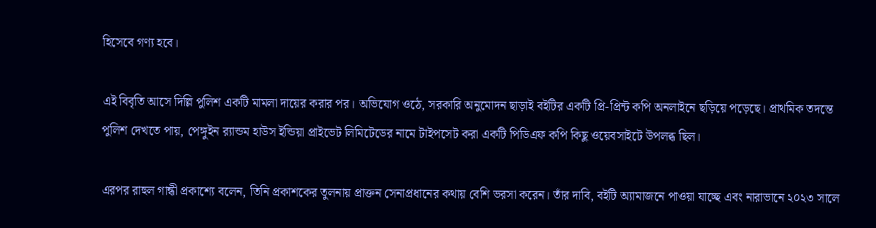হিসেবে গণ্য হবে।

এই বিবৃতি আসে দিল্লি পুলিশ একটি মামলা দায়ের করার পর। অভিযোগ ওঠে, সরকারি অনুমোদন ছাড়াই বইটির একটি প্রি-প্রিন্ট কপি অনলাইনে ছড়িয়ে পড়েছে। প্রাথমিক তদন্তে পুলিশ দেখতে পায়, পেঙ্গুইন র‍্যান্ডম হাউস ইন্ডিয়া প্রাইভেট লিমিটেডের নামে টাইপসেট করা একটি পিডিএফ কপি কিছু ওয়েবসাইটে উপলব্ধ ছিল।

এরপর রাহুল গান্ধী প্রকাশ্যে বলেন, তিনি প্রকাশকের তুলনায় প্রাক্তন সেনাপ্রধানের কথায় বেশি ভরসা করেন। তাঁর দাবি, বইটি অ্যামাজনে পাওয়া যাচ্ছে এবং নারাভানে ২০২৩ সালে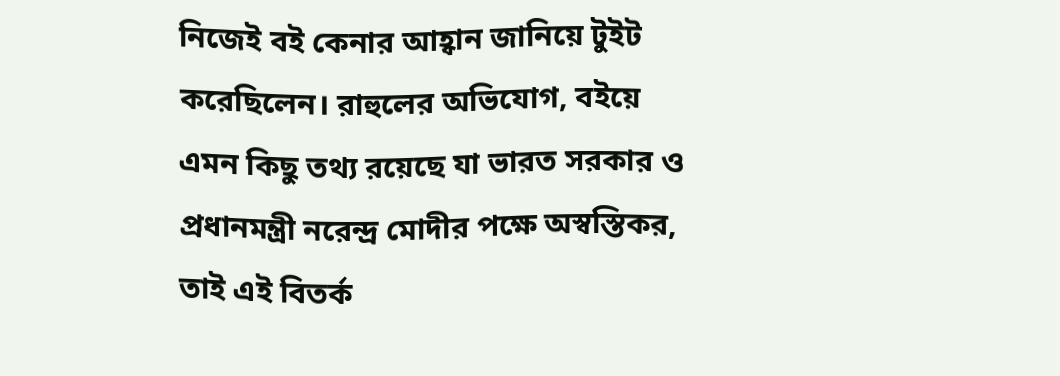নিজেই বই কেনার আহ্বান জানিয়ে টুইট করেছিলেন। রাহুলের অভিযোগ, বইয়ে এমন কিছু তথ্য রয়েছে যা ভারত সরকার ও প্রধানমন্ত্রী নরেন্দ্র মোদীর পক্ষে অস্বস্তিকর, তাই এই বিতর্ক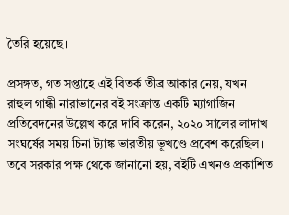তৈরি হয়েছে।

প্রসঙ্গত, গত সপ্তাহে এই বিতর্ক তীব্র আকার নেয়, যখন রাহুল গান্ধী নারাভানের বই সংক্রান্ত একটি ম্যাগাজিন প্রতিবেদনের উল্লেখ করে দাবি করেন, ২০২০ সালের লাদাখ সংঘর্ষের সময় চিনা ট্যাঙ্ক ভারতীয় ভূখণ্ডে প্রবেশ করেছিল। তবে সরকার পক্ষ থেকে জানানো হয়, বইটি এখনও প্রকাশিত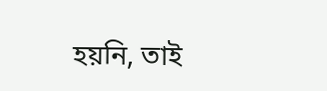হয়নি, তাই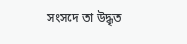সংসদে তা উদ্ধৃত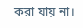করা যায় না।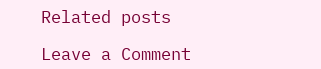Related posts

Leave a Comment